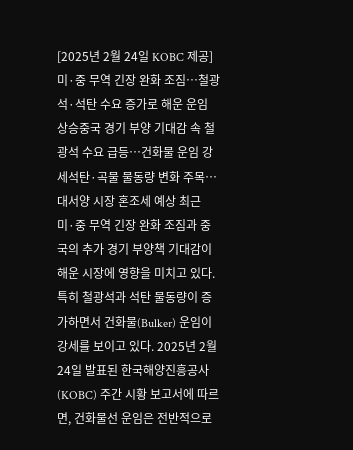[2025년 2월 24일 KOBC 제공] 미·중 무역 긴장 완화 조짐…철광석·석탄 수요 증가로 해운 운임 상승중국 경기 부양 기대감 속 철광석 수요 급등…건화물 운임 강세석탄·곡물 물동량 변화 주목…대서양 시장 혼조세 예상 최근 미·중 무역 긴장 완화 조짐과 중국의 추가 경기 부양책 기대감이 해운 시장에 영향을 미치고 있다. 특히 철광석과 석탄 물동량이 증가하면서 건화물(Bulker) 운임이 강세를 보이고 있다. 2025년 2월 24일 발표된 한국해양진흥공사(KOBC) 주간 시황 보고서에 따르면, 건화물선 운임은 전반적으로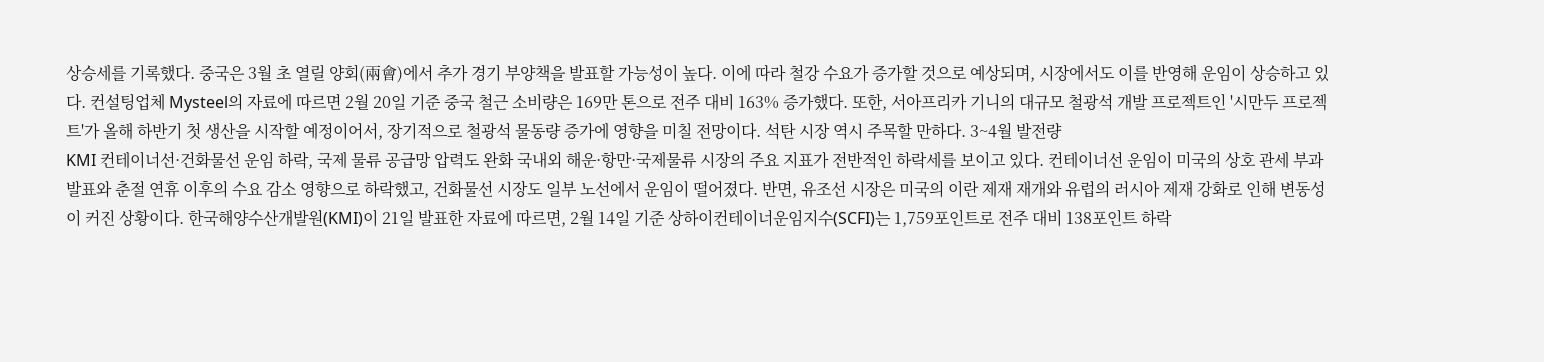상승세를 기록했다. 중국은 3월 초 열릴 양회(兩會)에서 추가 경기 부양책을 발표할 가능성이 높다. 이에 따라 철강 수요가 증가할 것으로 예상되며, 시장에서도 이를 반영해 운임이 상승하고 있다. 컨설팅업체 Mysteel의 자료에 따르면 2월 20일 기준 중국 철근 소비량은 169만 톤으로 전주 대비 163% 증가했다. 또한, 서아프리카 기니의 대규모 철광석 개발 프로젝트인 '시만두 프로젝트'가 올해 하반기 첫 생산을 시작할 예정이어서, 장기적으로 철광석 물동량 증가에 영향을 미칠 전망이다. 석탄 시장 역시 주목할 만하다. 3~4월 발전량
KMI 컨테이너선·건화물선 운임 하락, 국제 물류 공급망 압력도 완화 국내외 해운·항만·국제물류 시장의 주요 지표가 전반적인 하락세를 보이고 있다. 컨테이너선 운임이 미국의 상호 관세 부과 발표와 춘절 연휴 이후의 수요 감소 영향으로 하락했고, 건화물선 시장도 일부 노선에서 운임이 떨어졌다. 반면, 유조선 시장은 미국의 이란 제재 재개와 유럽의 러시아 제재 강화로 인해 변동성이 커진 상황이다. 한국해양수산개발원(KMI)이 21일 발표한 자료에 따르면, 2월 14일 기준 상하이컨테이너운임지수(SCFI)는 1,759포인트로 전주 대비 138포인트 하락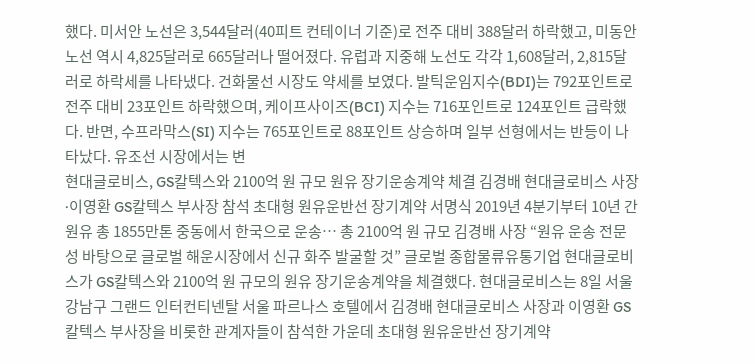했다. 미서안 노선은 3,544달러(40피트 컨테이너 기준)로 전주 대비 388달러 하락했고, 미동안 노선 역시 4,825달러로 665달러나 떨어졌다. 유럽과 지중해 노선도 각각 1,608달러, 2,815달러로 하락세를 나타냈다. 건화물선 시장도 약세를 보였다. 발틱운임지수(BDI)는 792포인트로 전주 대비 23포인트 하락했으며, 케이프사이즈(BCI) 지수는 716포인트로 124포인트 급락했다. 반면, 수프라막스(SI) 지수는 765포인트로 88포인트 상승하며 일부 선형에서는 반등이 나타났다. 유조선 시장에서는 변
현대글로비스, GS칼텍스와 2100억 원 규모 원유 장기운송계약 체결 김경배 현대글로비스 사장∙이영환 GS칼텍스 부사장 참석 초대형 원유운반선 장기계약 서명식 2019년 4분기부터 10년 간 원유 총 1855만톤 중동에서 한국으로 운송… 총 2100억 원 규모 김경배 사장 “원유 운송 전문성 바탕으로 글로벌 해운시장에서 신규 화주 발굴할 것” 글로벌 종합물류유통기업 현대글로비스가 GS칼텍스와 2100억 원 규모의 원유 장기운송계약을 체결했다. 현대글로비스는 8일 서울 강남구 그랜드 인터컨티넨탈 서울 파르나스 호텔에서 김경배 현대글로비스 사장과 이영환 GS칼텍스 부사장을 비롯한 관계자들이 참석한 가운데 초대형 원유운반선 장기계약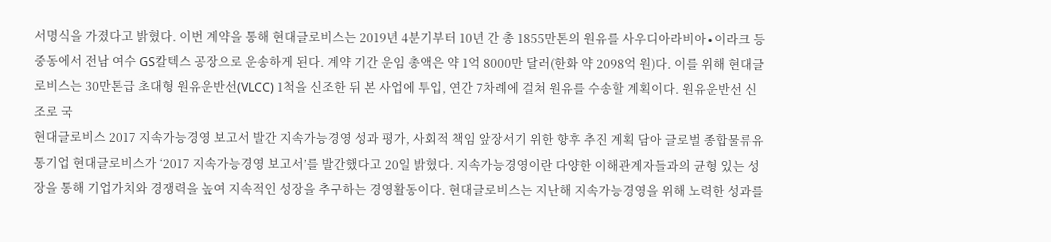서명식을 가졌다고 밝혔다. 이번 계약을 통해 현대글로비스는 2019년 4분기부터 10년 간 총 1855만톤의 원유를 사우디아라비아∙이라크 등 중동에서 전남 여수 GS칼텍스 공장으로 운송하게 된다. 계약 기간 운임 총액은 약 1억 8000만 달러(한화 약 2098억 원)다. 이를 위해 현대글로비스는 30만톤급 초대형 원유운반선(VLCC) 1척을 신조한 뒤 본 사업에 투입, 연간 7차례에 걸쳐 원유를 수송할 계획이다. 원유운반선 신조로 국
현대글로비스 2017 지속가능경영 보고서 발간 지속가능경영 성과 평가, 사회적 책임 앞장서기 위한 향후 추진 계획 담아 글로벌 종합물류유통기업 현대글로비스가 ‘2017 지속가능경영 보고서’를 발간했다고 20일 밝혔다. 지속가능경영이란 다양한 이해관계자들과의 균형 있는 성장을 통해 기업가치와 경쟁력을 높여 지속적인 성장을 추구하는 경영활동이다. 현대글로비스는 지난해 지속가능경영을 위해 노력한 성과를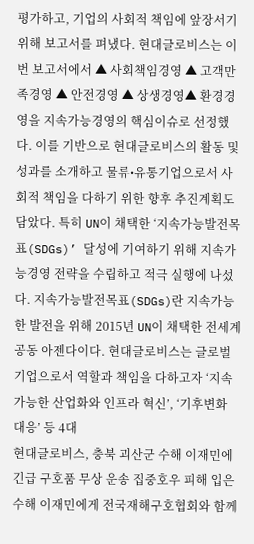평가하고, 기업의 사회적 책임에 앞장서기 위해 보고서를 펴냈다. 현대글로비스는 이번 보고서에서 ▲ 사회책임경영 ▲ 고객만족경영 ▲ 안전경영 ▲ 상생경영▲ 환경경영을 지속가능경영의 핵심이슈로 선정했다. 이를 기반으로 현대글로비스의 활동 및 성과를 소개하고 물류•유통기업으로서 사회적 책임을 다하기 위한 향후 추진계획도 담았다. 특히 UN이 채택한 ‘지속가능발전목표(SDGs)’ 달성에 기여하기 위해 지속가능경영 전략을 수립하고 적극 실행에 나섰다. 지속가능발전목표(SDGs)란 지속가능한 발전을 위해 2015년 UN이 채택한 전세계 공동 아젠다이다. 현대글로비스는 글로벌 기업으로서 역할과 책임을 다하고자 ‘지속가능한 산업화와 인프라 혁신’, ‘기후변화 대응’ 등 4대
현대글로비스, 충북 괴산군 수해 이재민에 긴급 구호품 무상 운송 집중호우 피해 입은 수해 이재민에게 전국재해구호협회와 함께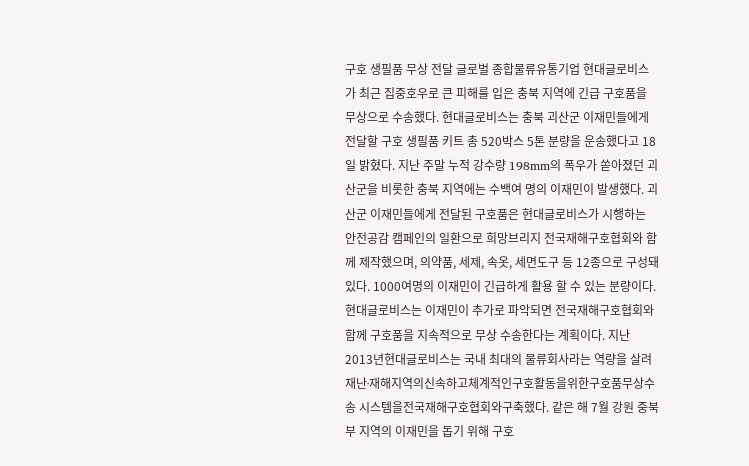구호 생필품 무상 전달 글로벌 종합물류유통기업 현대글로비스가 최근 집중호우로 큰 피해를 입은 충북 지역에 긴급 구호품을 무상으로 수송했다. 현대글로비스는 충북 괴산군 이재민들에게 전달할 구호 생필품 키트 총 520박스 5톤 분량을 운송했다고 18일 밝혔다. 지난 주말 누적 강수량 198mm의 폭우가 쏟아졌던 괴산군을 비롯한 충북 지역에는 수백여 명의 이재민이 발생했다. 괴산군 이재민들에게 전달된 구호품은 현대글로비스가 시행하는 안전공감 캠페인의 일환으로 희망브리지 전국재해구호협회와 함께 제작했으며, 의약품, 세제, 속옷, 세면도구 등 12종으로 구성돼있다. 1000여명의 이재민이 긴급하게 활용 할 수 있는 분량이다. 현대글로비스는 이재민이 추가로 파악되면 전국재해구호협회와 함께 구호품을 지속적으로 무상 수송한다는 계획이다. 지난 2013년현대글로비스는 국내 최대의 물류회사라는 역량을 살려 재난∙재해지역의신속하고체계적인구호활동을위한구호품무상수송 시스템을전국재해구호협회와구축했다. 같은 해 7월 강원 중북부 지역의 이재민을 돕기 위해 구호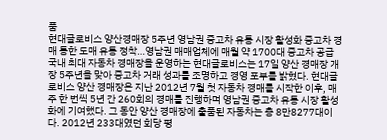품
현대글로비스 양산경매장 5주년 영남권 중고차 유통 시장 활성화 중고차 경매 통한 도매 유통 정착…영남권 매매업체에 매월 약 1700대 중고차 공급 국내 최대 자동차 경매장을 운영하는 현대글로비스는 17일 양산 경매장 개장 5주년을 맞아 중고차 거래 성과를 조명하고 경영 포부를 밝혔다. 현대글로비스 양산 경매장은 지난 2012년 7월 첫 자동차 경매를 시작한 이후, 매주 한 번씩 5년 간 260회의 경매를 진행하며 영남권 중고차 유통 시장 활성화에 기여했다. 그 동안 양산 경매장에 출품된 자동차는 총 8만8277대이다. 2012년 233대였던 회당 평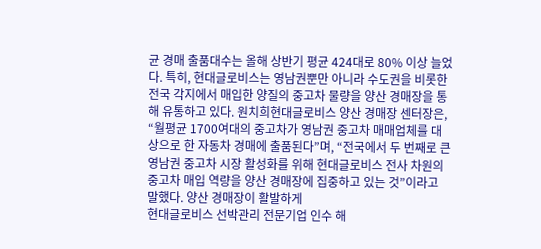균 경매 출품대수는 올해 상반기 평균 424대로 80% 이상 늘었다. 특히, 현대글로비스는 영남권뿐만 아니라 수도권을 비롯한 전국 각지에서 매입한 양질의 중고차 물량을 양산 경매장을 통해 유통하고 있다. 원치희현대글로비스 양산 경매장 센터장은, “월평균 1700여대의 중고차가 영남권 중고차 매매업체를 대상으로 한 자동차 경매에 출품된다”며, “전국에서 두 번째로 큰 영남권 중고차 시장 활성화를 위해 현대글로비스 전사 차원의 중고차 매입 역량을 양산 경매장에 집중하고 있는 것”이라고 말했다. 양산 경매장이 활발하게
현대글로비스 선박관리 전문기업 인수 해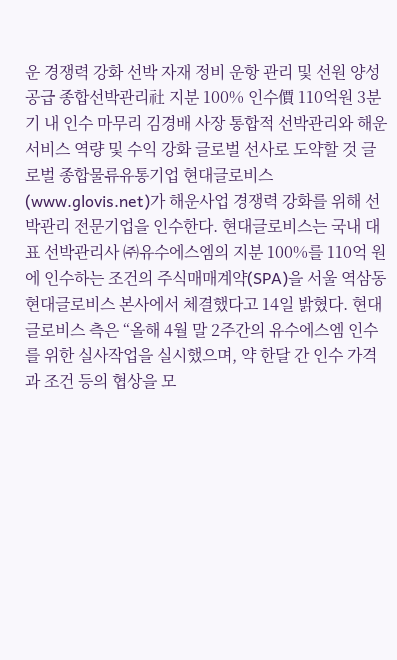운 경쟁력 강화 선박 자재 정비 운항 관리 및 선원 양성 공급 종합선박관리社 지분 100% 인수價 110억원 3분기 내 인수 마무리 김경배 사장 통합적 선박관리와 해운 서비스 역량 및 수익 강화 글로벌 선사로 도약할 것 글로벌 종합물류유통기업 현대글로비스(www.glovis.net)가 해운사업 경쟁력 강화를 위해 선박관리 전문기업을 인수한다. 현대글로비스는 국내 대표 선박관리사 ㈜유수에스엠의 지분 100%를 110억 원에 인수하는 조건의 주식매매계약(SPA)을 서울 역삼동 현대글로비스 본사에서 체결했다고 14일 밝혔다. 현대글로비스 측은 “올해 4월 말 2주간의 유수에스엠 인수를 위한 실사작업을 실시했으며, 약 한달 간 인수 가격과 조건 등의 협상을 모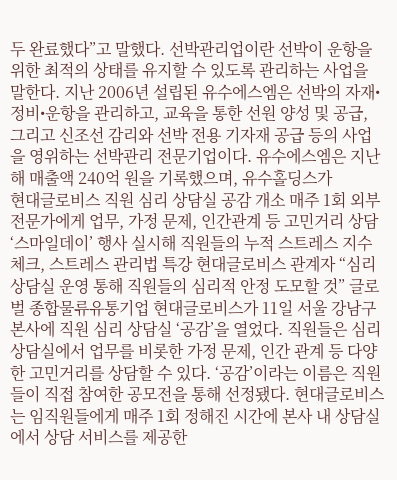두 완료했다”고 말했다. 선박관리업이란 선박이 운항을 위한 최적의 상태를 유지할 수 있도록 관리하는 사업을 말한다. 지난 2006년 설립된 유수에스엠은 선박의 자재•정비•운항을 관리하고, 교육을 통한 선원 양성 및 공급, 그리고 신조선 감리와 선박 전용 기자재 공급 등의 사업을 영위하는 선박관리 전문기업이다. 유수에스엠은 지난해 매출액 240억 원을 기록했으며, 유수홀딩스가
현대글로비스 직원 심리 상담실 공감 개소 매주 1회 외부 전문가에게 업무, 가정 문제, 인간관계 등 고민거리 상담 ‘스마일데이’ 행사 실시해 직원들의 누적 스트레스 지수 체크, 스트레스 관리법 특강 현대글로비스 관계자 “심리 상담실 운영 통해 직원들의 심리적 안정 도모할 것” 글로벌 종합물류유통기업 현대글로비스가 11일 서울 강남구 본사에 직원 심리 상담실 ‘공감’을 열었다. 직원들은 심리 상담실에서 업무를 비롯한 가정 문제, 인간 관계 등 다양한 고민거리를 상담할 수 있다. ‘공감’이라는 이름은 직원들이 직접 참여한 공모전을 통해 선정됐다. 현대글로비스는 임직원들에게 매주 1회 정해진 시간에 본사 내 상담실에서 상담 서비스를 제공한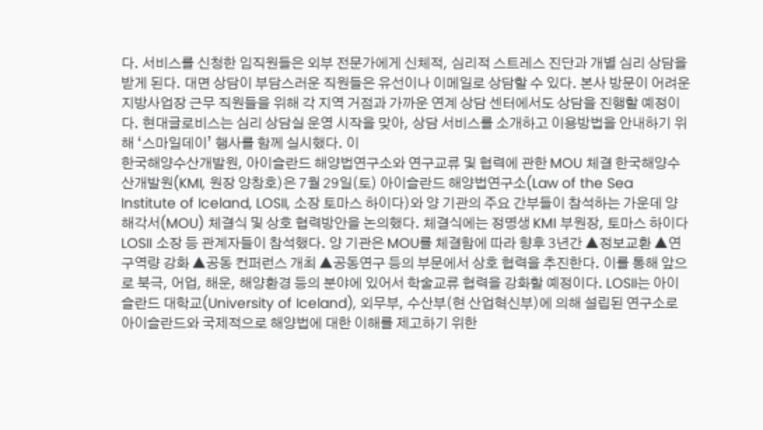다. 서비스를 신청한 임직원들은 외부 전문가에게 신체적, 심리적 스트레스 진단과 개별 심리 상담을 받게 된다. 대면 상담이 부담스러운 직원들은 유선이나 이메일로 상담할 수 있다. 본사 방문이 어려운 지방사업장 근무 직원들을 위해 각 지역 거점과 가까운 연계 상담 센터에서도 상담을 진행할 예정이다. 현대글로비스는 심리 상담실 운영 시작을 맞아, 상담 서비스를 소개하고 이용방법을 안내하기 위해 ‘스마일데이’ 행사를 함께 실시했다. 이
한국해양수산개발원, 아이슬란드 해양법연구소와 연구교류 및 협력에 관한 MOU 체결 한국해양수산개발원(KMI, 원장 양창호)은 7월 29일(토) 아이슬란드 해양법연구소(Law of the Sea Institute of Iceland, LOSII, 소장 토마스 하이다)와 양 기관의 주요 간부들이 참석하는 가운데 양해각서(MOU) 체결식 및 상호 협력방안을 논의했다. 체결식에는 정명생 KMI 부원장, 토마스 하이다 LOSII 소장 등 관계자들이 참석했다. 양 기관은 MOU를 체결함에 따라 향후 3년간 ▲정보교환 ▲연구역량 강화 ▲공동 컨퍼런스 개최 ▲공동연구 등의 부문에서 상호 협력을 추진한다. 이를 통해 앞으로 북극, 어업, 해운, 해양환경 등의 분야에 있어서 학술교류 협력을 강화할 예정이다. LOSII는 아이슬란드 대학교(University of Iceland), 외무부, 수산부(현 산업혁신부)에 의해 설립된 연구소로 아이슬란드와 국제적으로 해양법에 대한 이해를 제고하기 위한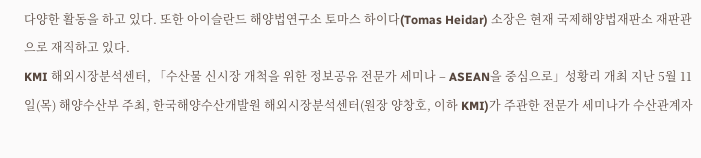다양한 활동을 하고 있다. 또한 아이슬란드 해양법연구소 토마스 하이다(Tomas Heidar) 소장은 현재 국제해양법재판소 재판관으로 재직하고 있다.
KMI 해외시장분석센터, 「수산물 신시장 개척을 위한 정보공유 전문가 세미나 – ASEAN을 중심으로」성황리 개최 지난 5월 11일(목) 해양수산부 주최, 한국해양수산개발원 해외시장분석센터(원장 양창호, 이하 KMI)가 주관한 전문가 세미나가 수산관계자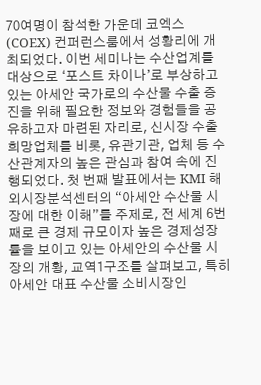70여명이 참석한 가운데 코엑스(COEX) 컨퍼런스룸에서 성황리에 개최되었다. 이번 세미나는 수산업계를 대상으로 ‘포스트 차이나’로 부상하고 있는 아세안 국가로의 수산물 수출 증진을 위해 필요한 정보와 경험들을 공유하고자 마련된 자리로, 신시장 수출희망업체를 비롯, 유관기관, 업체 등 수산관계자의 높은 관심과 참여 속에 진행되었다. 첫 번째 발표에서는 KMI 해외시장분석센터의 “아세안 수산물 시장에 대한 이해”를 주제로, 전 세계 6번째로 큰 경제 규모이자 높은 경제성장률을 보이고 있는 아세안의 수산물 시장의 개황, 교역1구조를 살펴보고, 특히 아세안 대표 수산물 소비시장인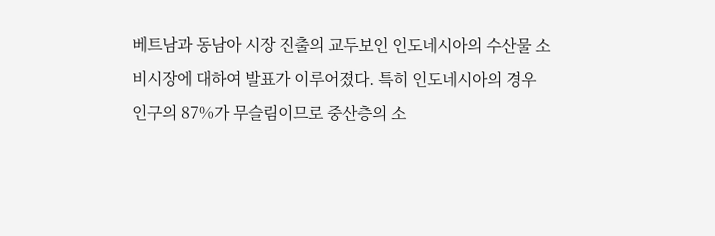베트남과 동남아 시장 진출의 교두보인 인도네시아의 수산물 소비시장에 대하여 발표가 이루어졌다. 특히 인도네시아의 경우 인구의 87%가 무슬림이므로 중산층의 소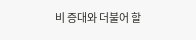비 증대와 더불어 할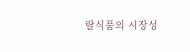랄식품의 시장성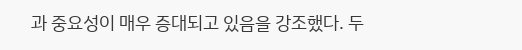과 중요성이 매우 증대되고 있음을 강조했다. 두